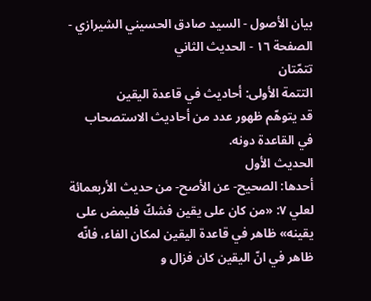بيان الأصول - السيد صادق الحسيني الشيرازي - الصفحة ١٦ - الحديث الثاني
تتمّتان
التتمة الأولى: أحاديث في قاعدة اليقين
قد يتوهّم ظهور عدد من أحاديث الاستصحاب في القاعدة دونه.
الحديث الأول
أحدها: الصحيح- عن الأصح- من حديث الأربعمائة لعلي ٧: «من كان على يقين فشكّ فليمض على يقينه» ظاهر في قاعدة اليقين لمكان الفاء، فانّه ظاهر في انّ اليقين كان فزال و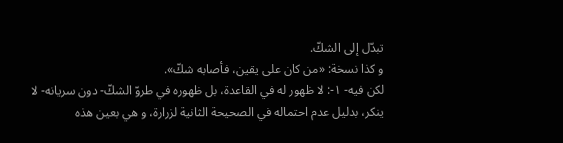تبدّل إلى الشكّ.
و كذا نسخة: «من كان على يقين، فأصابه شكّ».
لكن فيه- ١-: لا ظهور له في القاعدة، بل ظهوره في طروّ الشكّ- دون سريانه- لا ينكر، بدليل عدم احتماله في الصحيحة الثانية لزرارة، و هي بعين هذه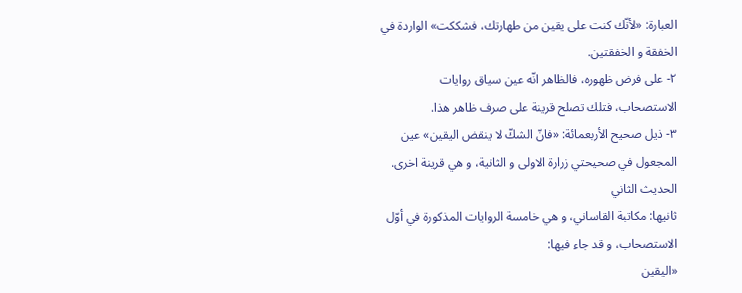العبارة: «لأنّك كنت على يقين من طهارتك، فشككت» الواردة في الخفقة و الخفقتين.
٢- على فرض ظهوره، فالظاهر انّه عين سياق روايات الاستصحاب، فتلك تصلح قرينة على صرف ظاهر هذا.
٣- ذيل صحيح الأربعمائة: «فانّ الشكّ لا ينقض اليقين» عين المجعول في صحيحتي زرارة الاولى و الثانية، و هي قرينة اخرى.
الحديث الثاني
ثانيها: مكاتبة القاساني، و هي خامسة الروايات المذكورة في أوّل الاستصحاب، و قد جاء فيها:
«اليقين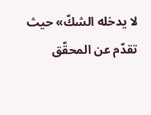لا يدخله الشكّ» حيث تقدّم عن المحقّق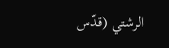الرشتي (قدّس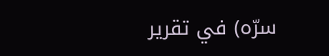سرّه) في تقرير